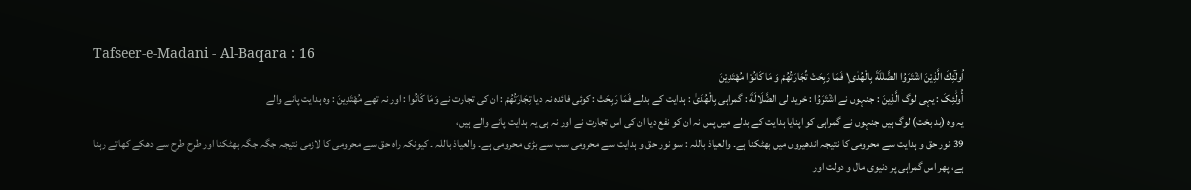Tafseer-e-Madani - Al-Baqara : 16
اُولٰٓئِكَ الَّذِیْنَ اشْتَرَوُا الضَّلٰلَةَ بِالْهُدٰى١۪ فَمَا رَبِحَتْ تِّجَارَتُهُمْ وَ مَا كَانُوْا مُهْتَدِیْنَ
أُولَٰئِکَ : یہی لوگ الَّذِينَ : جنہوں نے اشْتَرَوُا : خرید لی الضَّلَالَةَ : گمراہی بِالْهُدَىٰ : ہدایت کے بدلے فَمَا رَبِحَتْ : کوئی فائدہ نہ دیا تِجَارَتُهُمْ : ان کی تجارت نے وَمَا کَانُوا : اور نہ تھے مُهْتَدِينَ : وہ ہدایت پانے والے
یہ وہ (بد بخت) لوگ ہیں جنہوں نے گمراہی کو اپنایا ہدایت کے بدلے میں پس نہ ان کو نفع دیا ان کی اس تجارت نے اور نہ ہی یہ ہدایت پانے والے ہیں،
39 نور حق و ہدایت سے محرومی کا نتیجہ اندھیروں میں بھٹکنا ہے۔ والعیاذ باللہ : سو نور حق و ہدایت سے محرومی سب سے بڑی محرومی ہے۔ والعیاذ باللہ ۔ کیونکہ راہ حق سے محرومی کا لازمی نتیجہ جگہ جگہ بھٹکنا اور طرح طرح سے دھکے کھاتے رہنا ہے، پھر اس گمراہی پر دنیوی مال و دولت اور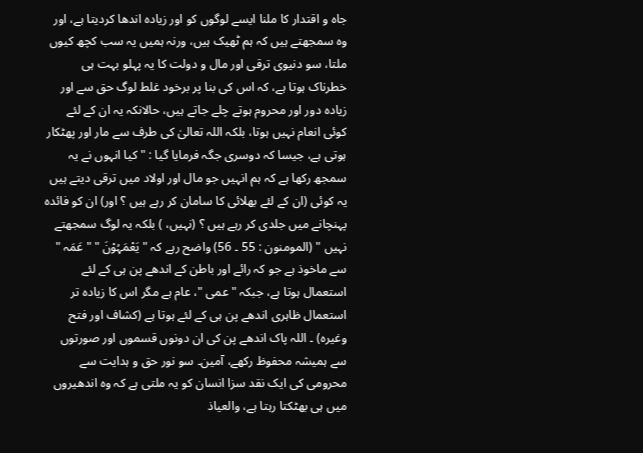جاہ و اقتدار کا ملنا ایسے لوگوں کو اور زیادہ اندھا کردیتا ہے، اور وہ سمجھتے ہیں کہ ہم ٹھیک ہیں، ورنہ ہمیں یہ سب کچھ کیوں ملتا، سو دنیوی ترقی اور مال و دولت کا یہ پہلو بہت ہی خطرناک ہوتا ہے، کہ اس کی بنا پر برخود غلط لوگ حق سے اور زیادہ دور اور محروم ہوتے چلے جاتے ہیں، حالانکہ یہ ان کے لئے کوئی انعام نہیں ہوتا، بلکہ اللہ تعالیٰ کی طرف سے مار اور پھٹکار ہوتی ہے، جیسا کہ دوسری جگہ فرمایا گیا : " کیا انہوں نے یہ سمجھ رکھا ہے کہ ہم انہیں جو مال اور اولاد میں ترقی دیتے ہیں یہ کوئی (ان کے لئے بھلائی کا سامان کر رہے ہیں ؟ اور) ان کو فائدہ پہنچانے میں جلدی کر رہے ہیں ؟ (نہیں، ) بلکہ یہ لوگ سمجھتے نہیں " (المومنون : 55 ۔ 56) واضح رہے کہ " یَعْمَہُوْنَ " " عَمَہ " سے ماخوذ ہے جو کہ رائے اور باطن کے اندھے پن ہی کے لئے استعمال ہوتا ہے، جبکہ " عمی "، عام ہے مگر اس کا زیادہ تر استعمال ظاہری اندھے پن ہی کے لئے ہوتا ہے (کشاف اور فتح وغیرہ) ۔ اللہ پاک اندھے پن کی ان دونوں قسموں اور صورتوں سے ہمیشہ محفوظ رکھے، آمین۔ سو نور حق و ہدایت سے محرومی کی ایک نقد سزا انسان کو یہ ملتی ہے کہ وہ اندھیروں میں ہی بھٹکتا رہتا ہے، والعیاذ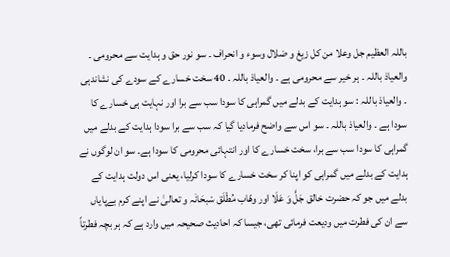باللہ العظیم جل وعلا من کل زیغ و ضلال وسوء و انحراف ۔ سو نور حق و ہدایت سے محرومی ۔ والعیاذ باللہ ۔ ہر خیر سے محرومی ہے ۔ والعیاذ باللہ ۔ 40 سخت خسارے کے سودے کی نشاندہی ۔ والعیاذ باللہ : سو ہدایت کے بدلے میں گمراہی کا سودا سب سے برا اور نہایت ہی خسارے کا سودا ہے ۔ والعیاذ باللہ ۔ سو اس سے واضح فرمادیا گیا کہ سب سے برا سودا ہدایت کے بدلے میں گمراہی کا سودا سب سے برا، سخت خسارے کا اور انتہائی محرومی کا سودا ہے۔ سو ان لوگوں نے ہدایت کے بدلے میں گمراہی کو اپنا کر سخت خسارے کا سودا کرلیا، یعنی اس دولت ہدایت کے بدلے میں جو کہ حضرت خالق جَلَّ وَ عَلَا اور وھّاب مُطْلَق سْبحَانٰہ و تعالیٰ نے اپنے کرم بےپایاں سے ان کی فطرت میں ودیعت فرمائی تھی، جیسا کہ احادیث صحیحہ میں وارد ہے کہ ہر بچہ فطرتاً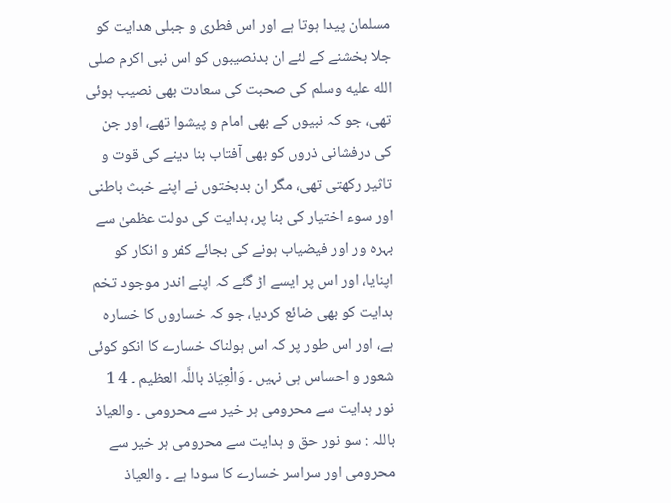مسلمان پیدا ہوتا ہے اور اس فطری و جبلی ھدایت کو جلا بخشنے کے لئے ان بدنصیبوں کو اس نبی اکرم صلى الله عليه وسلم کی صحبت کی سعادت بھی نصیب ہوئی تھی، جو کہ نبیوں کے بھی امام و پیشوا تھے، اور جن کی درفشانی ذروں کو بھی آفتاب بنا دینے کی قوت و تاثیر رکھتی تھی، مگر ان بدبختوں نے اپنے خبث باطنی اور سوء اختیار کی بنا پر، ہدایت کی دولت عظمیٰ سے بہرہ ور اور فیضیاب ہونے کی بجائے کفر و انکار کو اپنایا، اور اس پر ایسے اڑ گئے کہ اپنے اندر موجود تخم ہدایت کو بھی ضائع کردیا، جو کہ خساروں کا خسارہ ہے، اور اس طور پر کہ اس ہولناک خسارے کا انکو کوئی شعور و احساس ہی نہیں ۔ وَالْعِیَاذ باللَّہ العظیم ۔ 4 1 نور ہدایت سے محرومی ہر خیر سے محرومی ۔ والعیاذ باللہ : سو نور حق و ہدایت سے محرومی ہر خیر سے محرومی اور سراسر خسارے کا سودا ہے ۔ والعیاذ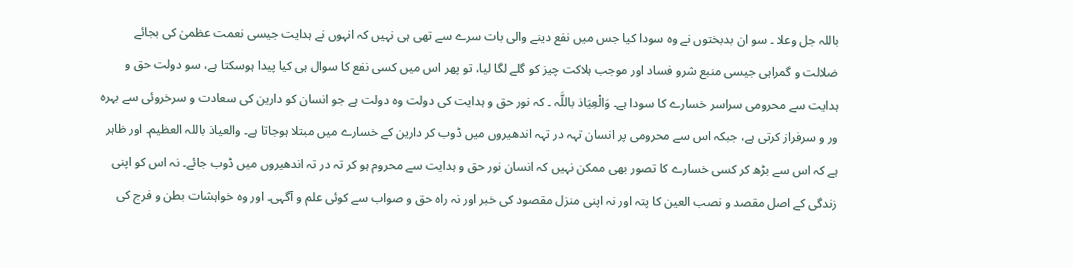باللہ جل وعلا ۔ سو ان بدبختوں نے وہ سودا کیا جس میں نفع دینے والی بات سرے سے تھی ہی نہیں کہ انہوں نے ہدایت جیسی نعمت عظمیٰ کی بجائے ضلالت و گمراہی جیسی منبع شرو فساد اور موجب ہلاکت چیز کو گلے لگا لیا، تو پھر اس میں کسی نفع کا سوال ہی کیا پیدا ہوسکتا ہے، سو دولت حق و ہدایت سے محرومی سراسر خسارے کا سودا ہے۔ وَالْعِیَاذ باللَّہ ۔ کہ نور حق و ہدایت کی دولت وہ دولت ہے جو انسان کو دارین کی سعادت و سرخروئی سے بہرہ ور و سرفراز کرتی ہے، جبکہ اس سے محرومی پر انسان تہہ در تہہ اندھیروں میں ڈوب کر دارین کے خسارے میں مبتلا ہوجاتا ہے۔ والعیاذ باللہ العظیم۔ اور ظاہر ہے کہ اس سے بڑھ کر کسی خسارے کا تصور بھی ممکن نہیں کہ انسان نور حق و ہدایت سے محروم ہو کر تہ در تہ اندھیروں میں ڈوب جائے۔ نہ اس کو اپنی زندگی کے اصل مقصد و نصب العین کا پتہ اور نہ اپنی منزل مقصود کی خبر اور نہ راہ حق و صواب سے کوئی علم و آگہی۔ اور وہ خواہشات بطن و فرج کی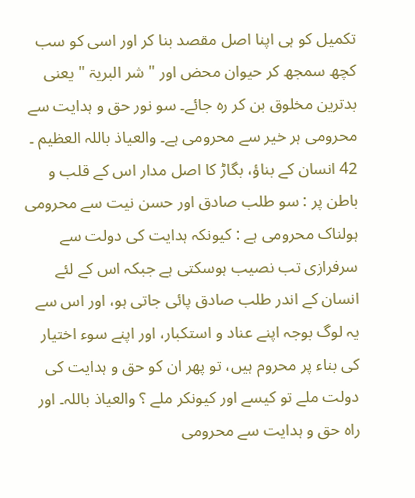تکمیل کو ہی اپنا اصل مقصد بنا کر اور اسی کو سب کچھ سمجھ کر حیوان محض اور " شر البریۃ " یعنی بدترین مخلوق بن کر رہ جائے۔ سو نور حق و ہدایت سے محرومی ہر خیر سے محرومی ہے۔ والعیاذ باللہ العظیم ۔ 42 انسان کے بناؤ، بگاڑ کا اصل مدار اس کے قلب و باطن پر : سو طلب صادق اور حسن نیت سے محرومی ہولناک محرومی ہے : کیونکہ ہدایت کی دولت سے سرفرازی تب نصیب ہوسکتی ہے جبکہ اس کے لئے انسان کے اندر طلب صادق پائی جاتی ہو، اور اس سے یہ لوگ بوجہ اپنے عناد و استکبار، اور اپنے سوء اختیار کی بناء پر محروم ہیں، تو پھر ان کو حق و ہدایت کی دولت ملے تو کیسے اور کیونکر ملے ؟ والعیاذ باللہ۔ اور راہ حق و ہدایت سے محرومی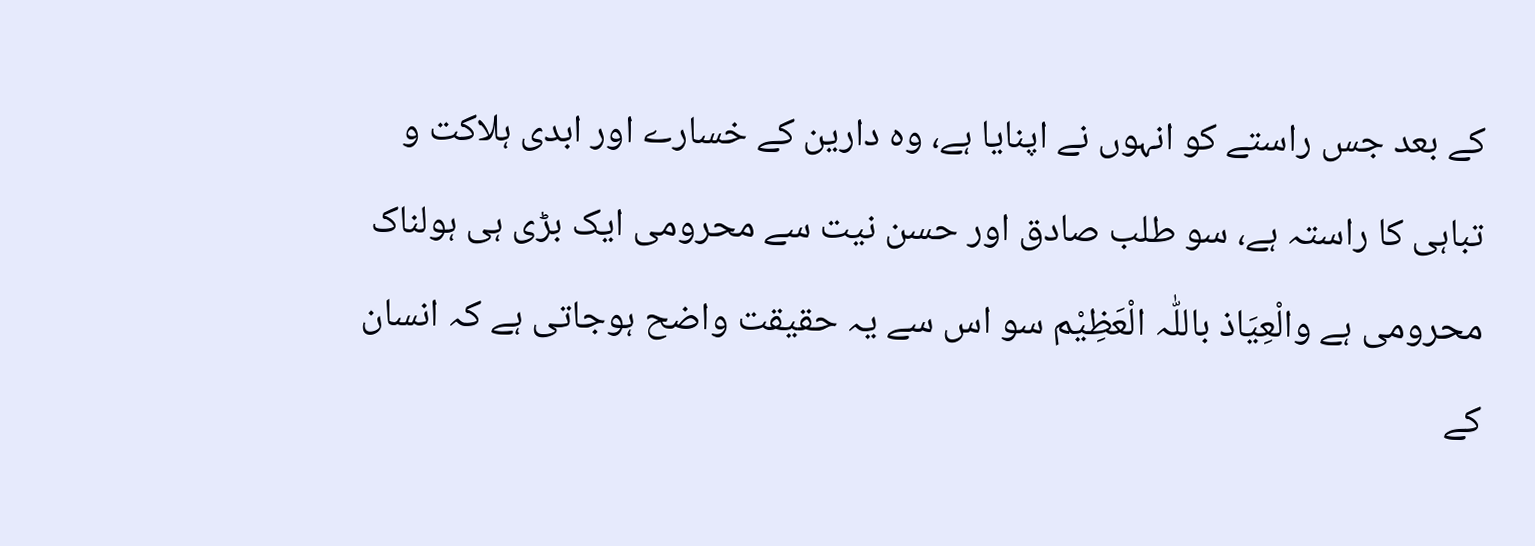کے بعد جس راستے کو انہوں نے اپنایا ہے، وہ دارین کے خسارے اور ابدی ہلاکت و تباہی کا راستہ ہے، سو طلب صادق اور حسن نیت سے محرومی ایک بڑی ہی ہولناک محرومی ہے والْعِیَاذ باللّٰہ الْعَظِیْم سو اس سے یہ حقیقت واضح ہوجاتی ہے کہ انسان کے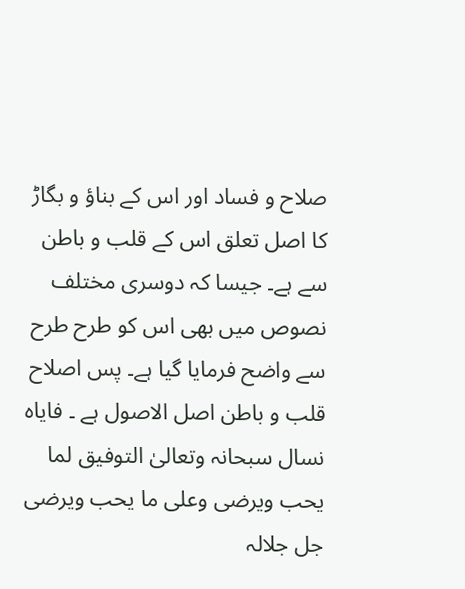صلاح و فساد اور اس کے بناؤ و بگاڑ کا اصل تعلق اس کے قلب و باطن سے ہے۔ جیسا کہ دوسری مختلف نصوص میں بھی اس کو طرح طرح سے واضح فرمایا گیا ہے۔ پس اصلاح قلب و باطن اصل الاصول ہے ۔ فایاہ نسال سبحانہ وتعالیٰ التوفیق لما یحب ویرضی وعلی ما یحب ویرضی جل جلالہ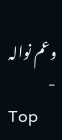وعم نوالہ -
Top